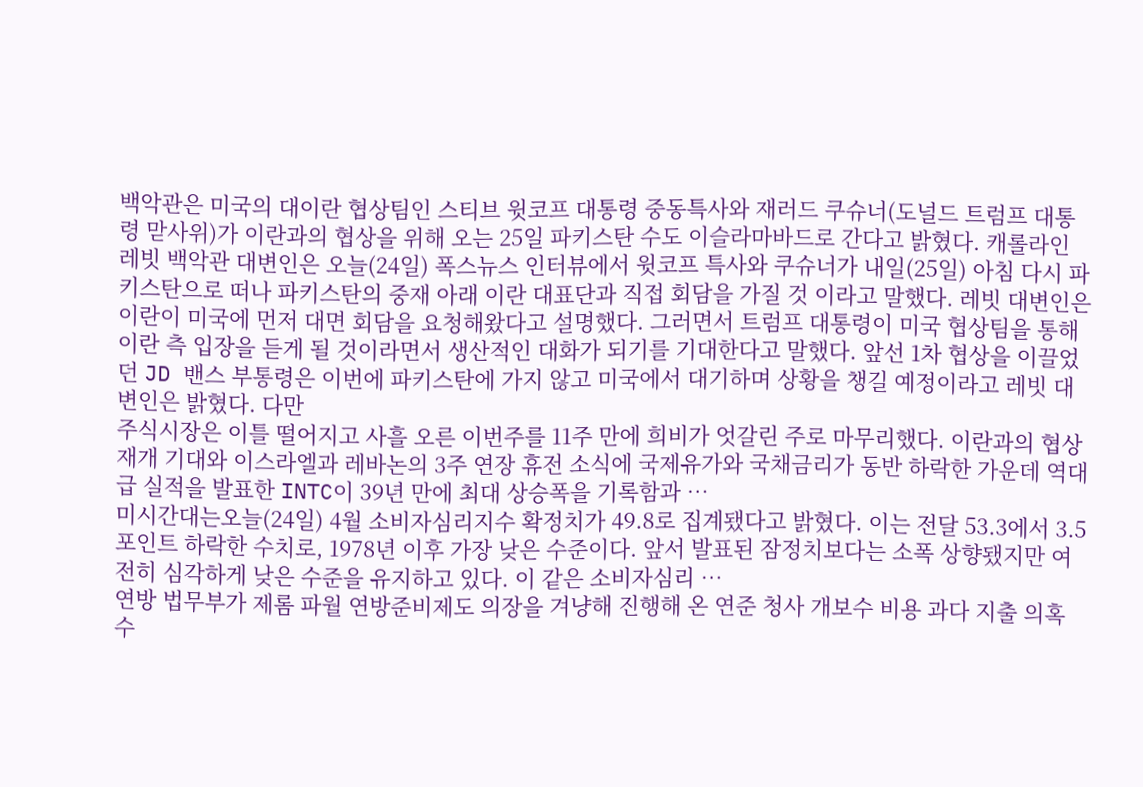백악관은 미국의 대이란 협상팀인 스티브 윗코프 대통령 중동특사와 재러드 쿠슈너(도널드 트럼프 대통령 맏사위)가 이란과의 협상을 위해 오는 25일 파키스탄 수도 이슬라마바드로 간다고 밝혔다. 캐롤라인 레빗 백악관 대변인은 오늘(24일) 폭스뉴스 인터뷰에서 윗코프 특사와 쿠슈너가 내일(25일) 아침 다시 파키스탄으로 떠나 파키스탄의 중재 아래 이란 대표단과 직접 회담을 가질 것 이라고 말했다. 레빗 대변인은 이란이 미국에 먼저 대면 회담을 요청해왔다고 설명했다. 그러면서 트럼프 대통령이 미국 협상팀을 통해 이란 측 입장을 듣게 될 것이라면서 생산적인 대화가 되기를 기대한다고 말했다. 앞선 1차 협상을 이끌었던 JD 밴스 부통령은 이번에 파키스탄에 가지 않고 미국에서 대기하며 상황을 챙길 예정이라고 레빗 대변인은 밝혔다. 다만
주식시장은 이틀 떨어지고 사흘 오른 이번주를 11주 만에 희비가 엇갈린 주로 마무리했다. 이란과의 협상 재개 기대와 이스라엘과 레바논의 3주 연장 휴전 소식에 국제유가와 국채금리가 동반 하락한 가운데 역대급 실적을 발표한 INTC이 39년 만에 최대 상승폭을 기록함과 …
미시간대는오늘(24일) 4월 소비자심리지수 확정치가 49.8로 집계됐다고 밝혔다. 이는 전달 53.3에서 3.5포인트 하락한 수치로, 1978년 이후 가장 낮은 수준이다. 앞서 발표된 잠정치보다는 소폭 상향됐지만 여전히 심각하게 낮은 수준을 유지하고 있다. 이 같은 소비자심리 …
연방 법무부가 제롬 파월 연방준비제도 의장을 겨냥해 진행해 온 연준 청사 개보수 비용 과다 지출 의혹 수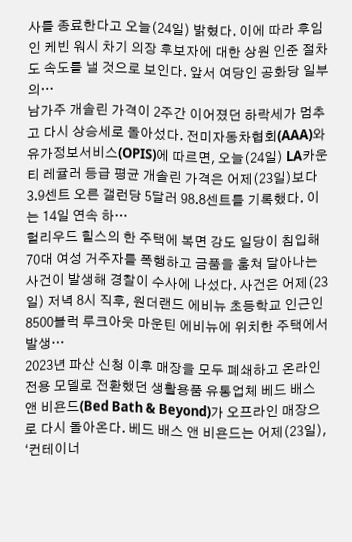사를 종료한다고 오늘(24일) 밝혔다. 이에 따라 후임인 케빈 워시 차기 의장 후보자에 대한 상원 인준 절차도 속도를 낼 것으로 보인다. 앞서 여당인 공화당 일부 의…
남가주 개솔린 가격이 2주간 이어졌던 하락세가 멈추고 다시 상승세로 돌아섰다. 전미자동차협회(AAA)와 유가정보서비스(OPIS)에 따르면, 오늘(24일) LA카운티 레귤러 등급 평균 개솔린 가격은 어제(23일)보다 3.9센트 오른 갤런당 5달러 98.8센트를 기록했다. 이는 14일 연속 하…
헐리우드 힐스의 한 주택에 복면 강도 일당이 침입해 70대 여성 거주자를 폭행하고 금품을 훔쳐 달아나는 사건이 발생해 경찰이 수사에 나섰다. 사건은 어제(23일) 저녁 8시 직후, 원더랜드 에비뉴 초등학교 인근인 8500블럭 루크아웃 마운틴 에비뉴에 위치한 주택에서 발생…
2023년 파산 신청 이후 매장을 모두 폐쇄하고 온라인 전용 모델로 전환했던 생활용품 유통업체 베드 배스 앤 비욘드(Bed Bath & Beyond)가 오프라인 매장으로 다시 돌아온다. 베드 배스 앤 비욘드는 어제(23일), ‘컨테이너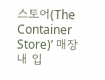스토어(The Container Store)’ 매장 내 입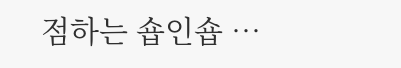점하는 숍인숍 …